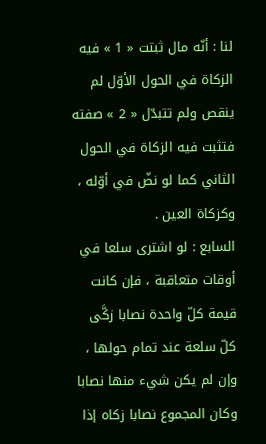لنا : أنّه مال ثبتت « 1 » فيه الزكاة في الحول الأوّل لم ينقص ولم تتبدّل « 2 » صفته فتثبت فيه الزكاة في الحول الثاني كما لو نضّ في أوّله ، وكزكاة العين .
السابع : لو اشترى سلعا في أوقات متعاقبة ، فإن كانت قيمة كلّ واحدة نصابا زكَّى كلّ سلعة عند تمام حولها ، وإن لم يكن شيء منها نصابا وكان المجموع نصابا زكاه إذا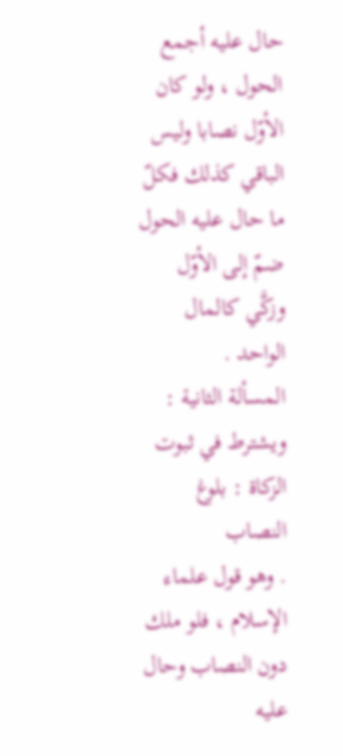حال عليه أجمع الحول ، ولو كان الأوّل نصابا وليس الباقي كذلك فكلّ ما حال عليه الحول ضمّ إلى الأوّل وزكَّي كالمال الواحد .
المسألة الثانية : ويشترط في ثبوت الزكاة : بلوغ النصاب
. وهو قول علماء الإسلام ، فلو ملك دون النصاب وحال عليه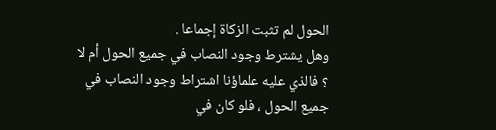الحول لم تثبت الزكاة إجماعا .
وهل يشترط وجود النصاب في جميع الحول أم لا ؟ فالذي عليه علماؤنا اشتراط وجود النصاب في جميع الحول ، فلو كان في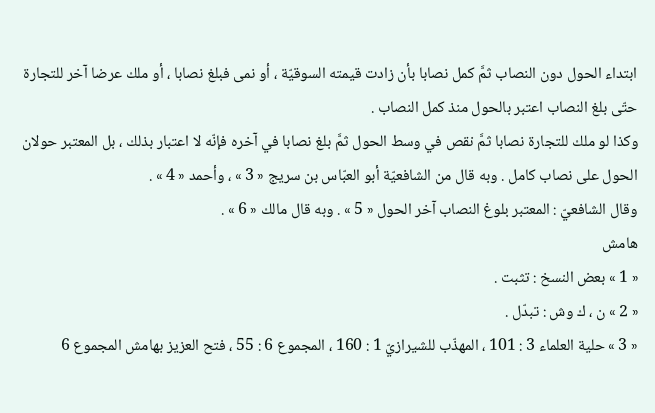ابتداء الحول دون النصاب ثمَّ كمل نصابا بأن زادت قيمته السوقيّة ، أو نمى فبلغ نصابا ، أو ملك عرضا آخر للتجارة حتّى بلغ النصاب اعتبر بالحول منذ كمل النصاب .
وكذا لو ملك للتجارة نصابا ثمَّ نقص في وسط الحول ثمَّ بلغ نصابا في آخره فإنّه لا اعتبار بذلك ، بل المعتبر حولان الحول على نصاب كامل . وبه قال من الشافعيّة أبو العبّاس بن سريج « 3 » ، وأحمد « 4 » .
وقال الشافعيّ : المعتبر بلوغ النصاب آخر الحول « 5 » . وبه قال مالك « 6 » .
هامش
« 1 » بعض النسخ : تثبت .
« 2 » ن ، ك وش : تبدّل .
« 3 » حلية العلماء 3 : 101 ، المهذّب للشيرازيّ 1 : 160 ، المجموع 6 : 55 ، فتح العزيز بهامش المجموع 6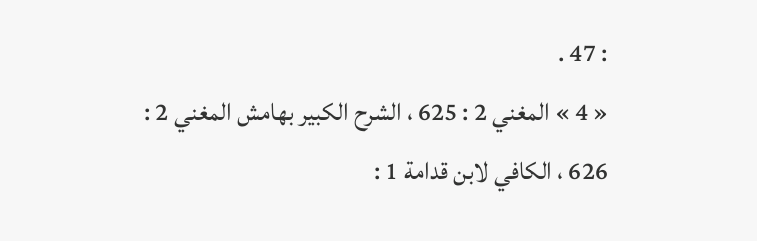: 47 .
« 4 » المغني 2 : 625 ، الشرح الكبير بهامش المغني 2 : 626 ، الكافي لابن قدامة 1 :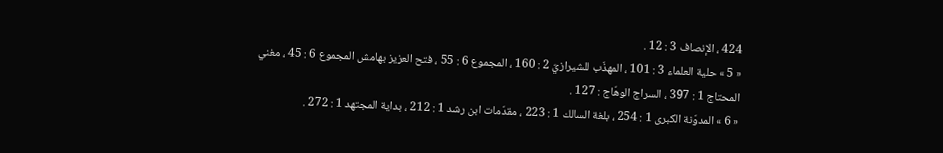424 ، الإنصاف 3 : 12 .
« 5 » حلية العلماء 3 : 101 ، المهذّب للشيرازيّ 2 : 160 ، المجموع 6 : 55 ، فتح العزيز بهامش المجموع 6 : 45 ، مغني المحتاج 1 : 397 ، السراج الوهّاج : 127 .
« 6 » المدوّنة الكبرى 1 : 254 ، بلغة السالك 1 : 223 ، مقدّمات ابن رشد 1 : 212 ، بداية المجتهد 1 : 272 .